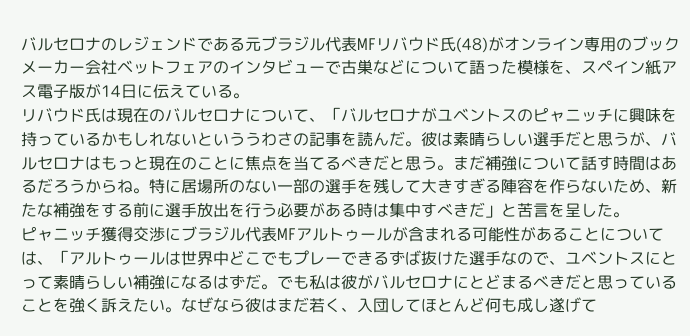バルセロナのレジェンドである元ブラジル代表MFリバウド氏(48)がオンライン専用のブックメーカー会社ベットフェアのインタビューで古巣などについて語った模様を、スペイン紙アス電子版が14日に伝えている。
リバウド氏は現在のバルセロナについて、「バルセロナがユベントスのピャニッチに興味を持っているかもしれないといううわさの記事を読んだ。彼は素晴らしい選手だと思うが、バルセロナはもっと現在のことに焦点を当てるべきだと思う。まだ補強について話す時間はあるだろうからね。特に居場所のない一部の選手を残して大きすぎる陣容を作らないため、新たな補強をする前に選手放出を行う必要がある時は集中すべきだ」と苦言を呈した。
ピャニッチ獲得交渉にブラジル代表MFアルトゥールが含まれる可能性があることについては、「アルトゥールは世界中どこでもプレーできるずば抜けた選手なので、ユベントスにとって素晴らしい補強になるはずだ。でも私は彼がバルセロナにとどまるべきだと思っていることを強く訴えたい。なぜなら彼はまだ若く、入団してほとんど何も成し遂げて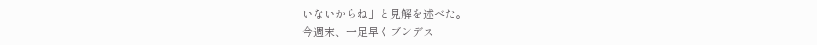いないからね」と見解を述べた。
今週末、一足早くブンデス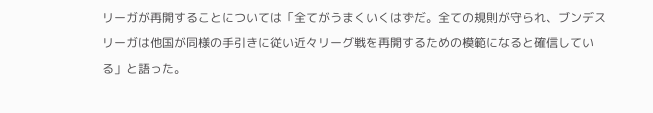リーガが再開することについては「全てがうまくいくはずだ。全ての規則が守られ、ブンデスリーガは他国が同様の手引きに従い近々リーグ戦を再開するための模範になると確信している」と語った。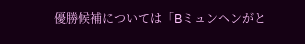優勝候補については「Bミュンヘンがと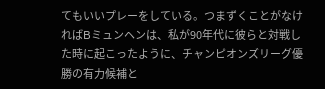てもいいプレーをしている。つまずくことがなければBミュンヘンは、私が90年代に彼らと対戦した時に起こったように、チャンピオンズリーグ優勝の有力候補と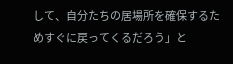して、自分たちの居場所を確保するためすぐに戻ってくるだろう」と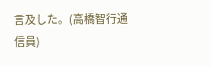言及した。(高橋智行通信員)